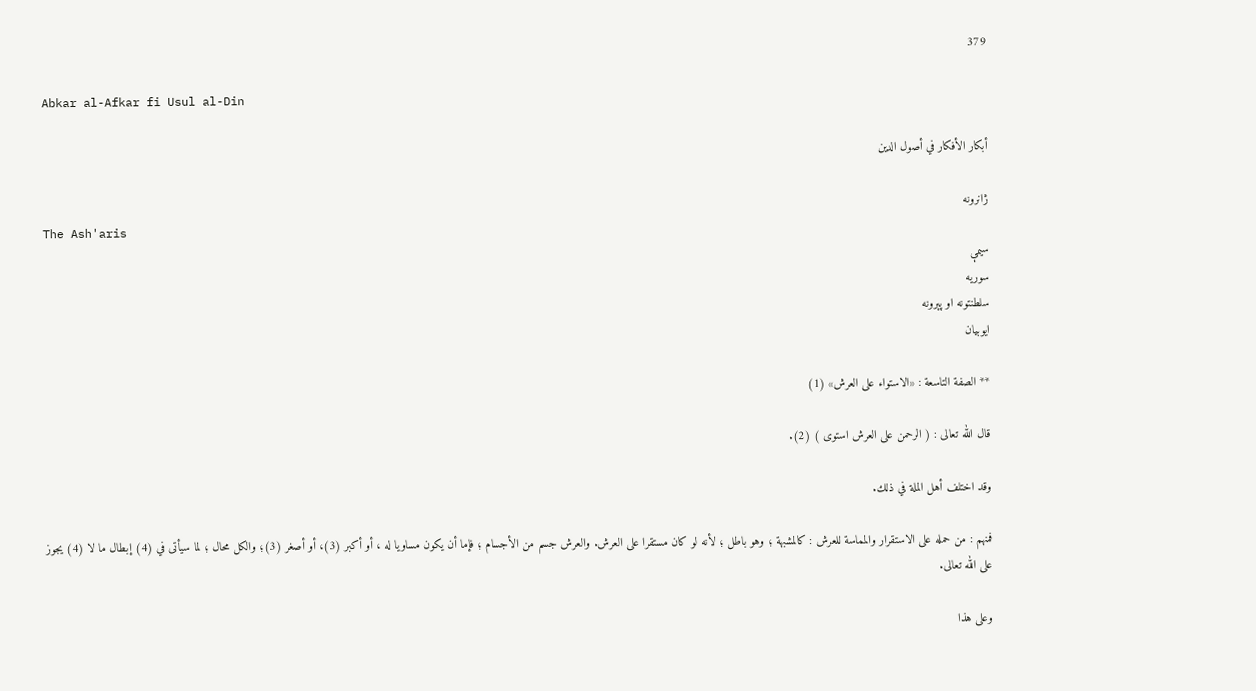379

Abkar al-Afkar fi Usul al-Din

أبكار الأفكار في أصول الدين

ژانرونه
The Ash'aris
سیمې
سوریه
سلطنتونه او پېرونه
ایوبیان

** الصفة التاسعة : «الاستواء على العرش» (1)

قال الله تعالى : ( الرحمن على العرش استوى ) (2).

وقد اختلف أهل الملة في ذلك.

فمنهم : من حمله على الاستقرار والمماسة للعرش : كالمشبهة ؛ وهو باطل ؛ لأنه لو كان مستقرا على العرش. والعرش جسم من الأجسام ؛ فإما أن يكون مساويا له ، أو أكبر (3)، أو أصغر (3)؛ والكل محال ؛ لما سيأتى في (4) إبطال ما لا (4) يجوز على الله تعالى.

وعلى هذا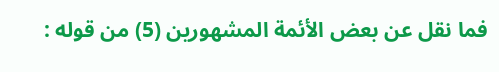فما نقل عن بعض الأئمة المشهورين (5) من قوله :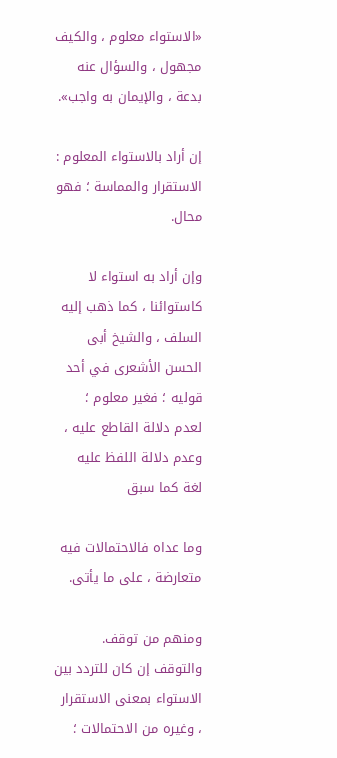«الاستواء معلوم ، والكيف مجهول ، والسؤال عنه بدعة ، والإيمان به واجب».

إن أراد بالاستواء المعلوم : الاستقرار والمماسة ؛ فهو محال.

وإن أراد به استواء لا كاستوائنا ، كما ذهب إليه السلف ، والشيخ أبى الحسن الأشعرى في أحد قوليه ؛ فغير معلوم ؛ لعدم دلالة القاطع عليه ، وعدم دلالة اللفظ عليه لغة كما سبق

وما عداه فالاحتمالات فيه متعارضة ، على ما يأتى.

ومنهم من توقف. والتوقف إن كان للتردد بين الاستواء بمعنى الاستقرار ، وغيره من الاحتمالات ؛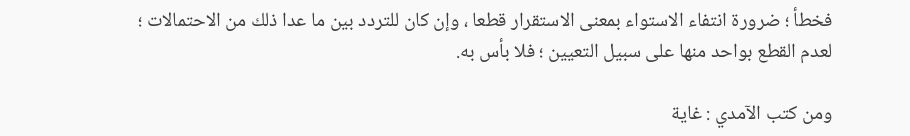فخطأ ؛ ضرورة انتفاء الاستواء بمعنى الاستقرار قطعا ، وإن كان للتردد بين ما عدا ذلك من الاحتمالات ؛ لعدم القطع بواحد منها على سبيل التعيين ؛ فلا بأس به.

ومن كتب الآمدي : غاية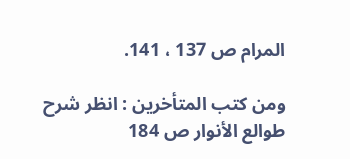المرام ص 137 ، 141.

ومن كتب المتأخرين : انظر شرح طوالع الأنوار ص 184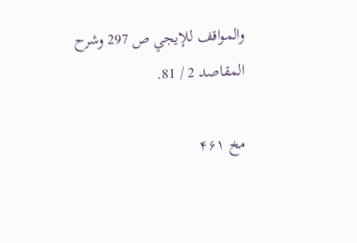والمواقف للإيجي ص 297 وشرح المقاصد 2 / 81.

مخ ۴۶۱